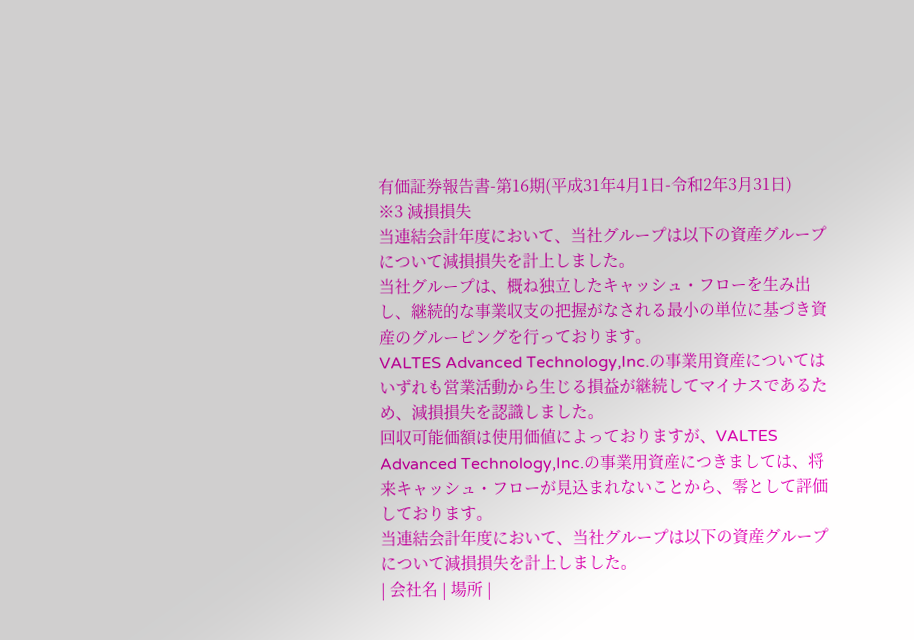有価証券報告書-第16期(平成31年4月1日-令和2年3月31日)
※3 減損損失
当連結会計年度において、当社グループは以下の資産グループについて減損損失を計上しました。
当社グループは、概ね独立したキャッシュ・フローを生み出し、継続的な事業収支の把握がなされる最小の単位に基づき資産のグルーピングを行っております。
VALTES Advanced Technology,Inc.の事業用資産についてはいずれも営業活動から生じる損益が継続してマイナスであるため、減損損失を認識しました。
回収可能価額は使用価値によっておりますが、VALTES Advanced Technology,Inc.の事業用資産につきましては、将来キャッシュ・フローが見込まれないことから、零として評価しております。
当連結会計年度において、当社グループは以下の資産グループについて減損損失を計上しました。
| 会社名 | 場所 |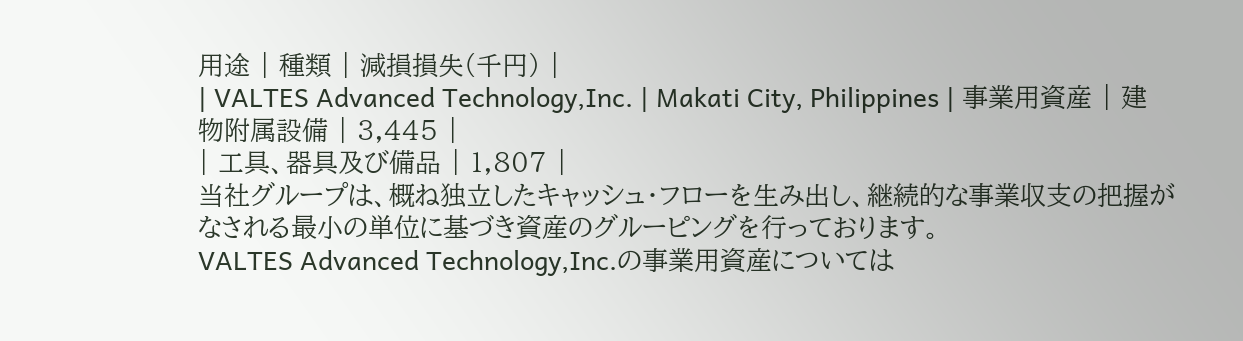用途 | 種類 | 減損損失(千円) |
| VALTES Advanced Technology,Inc. | Makati City, Philippines | 事業用資産 | 建物附属設備 | 3,445 |
| 工具、器具及び備品 | 1,807 |
当社グループは、概ね独立したキャッシュ・フローを生み出し、継続的な事業収支の把握がなされる最小の単位に基づき資産のグルーピングを行っております。
VALTES Advanced Technology,Inc.の事業用資産については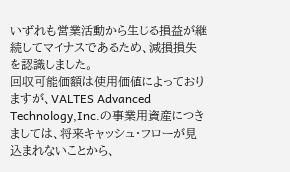いずれも営業活動から生じる損益が継続してマイナスであるため、減損損失を認識しました。
回収可能価額は使用価値によっておりますが、VALTES Advanced Technology,Inc.の事業用資産につきましては、将来キャッシュ・フローが見込まれないことから、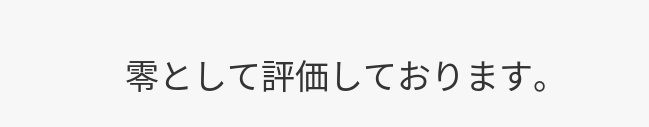零として評価しております。